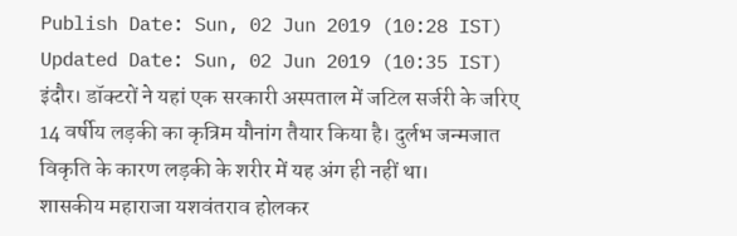Publish Date: Sun, 02 Jun 2019 (10:28 IST)
Updated Date: Sun, 02 Jun 2019 (10:35 IST)
इंदौर। डॉक्टरों ने यहां एक सरकारी अस्पताल में जटिल सर्जरी के जरिए 14 वर्षीय लड़की का कृत्रिम यौनांग तैयार किया है। दुर्लभ जन्मजात विकृति के कारण लड़की के शरीर में यह अंग ही नहीं था।
शासकीय महाराजा यशवंतराव होलकर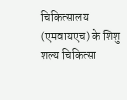चिकित्सालय (एमवायएच) के शिशु शल्य चिकित्सा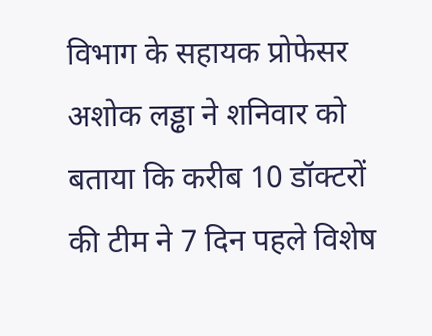विभाग के सहायक प्रोफेसर अशोक लड्ढा ने शनिवार को बताया कि करीब 10 डॉक्टरों की टीम ने 7 दिन पहले विशेष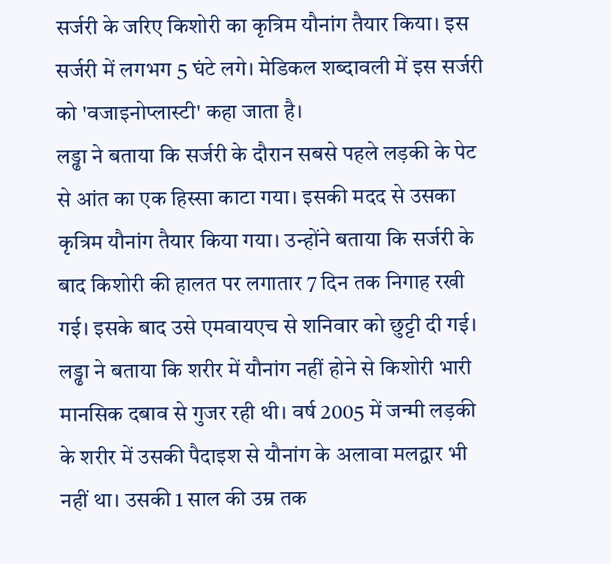सर्जरी के जरिए किशोरी का कृत्रिम यौनांग तैयार किया। इस सर्जरी में लगभग 5 घंटे लगे। मेडिकल शब्दावली में इस सर्जरी को 'वजाइनोप्लास्टी' कहा जाता है।
लड्ढा ने बताया कि सर्जरी के दौरान सबसे पहले लड़की के पेट से आंत का एक हिस्सा काटा गया। इसकी मदद से उसका कृत्रिम यौनांग तैयार किया गया। उन्होंने बताया कि सर्जरी के बाद किशोरी की हालत पर लगातार 7 दिन तक निगाह रखी गई। इसके बाद उसे एमवायएच से शनिवार को छुट्टी दी गई।
लड्ढा ने बताया कि शरीर में यौनांग नहीं होने से किशोरी भारी मानसिक दबाव से गुजर रही थी। वर्ष 2005 में जन्मी लड़की के शरीर में उसकी पैदाइश से यौनांग के अलावा मलद्वार भी नहीं था। उसकी 1 साल की उम्र तक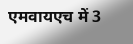एमवायएच में 3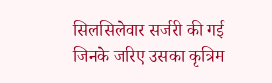सिलसिलेवार सर्जरी की गई जिनके जरिए उसका कृत्रिम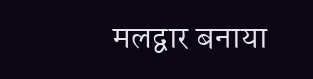मलद्वार बनाया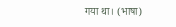गया था। (भाषा)